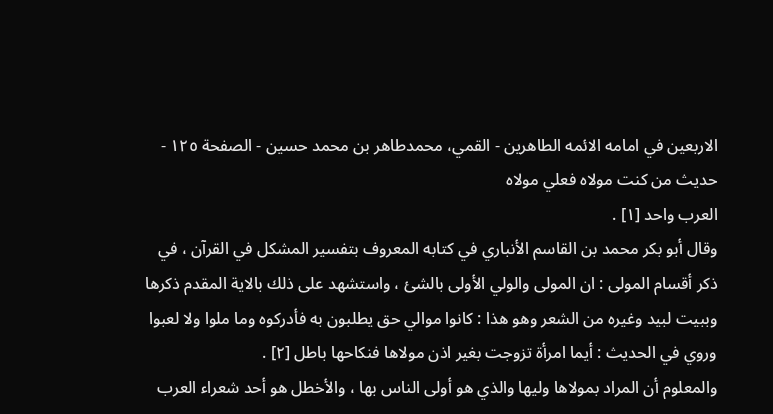الاربعين في امامه الائمه الطاهرين - القمي، محمدطاهر بن محمد حسین - الصفحة ١٢٥ - حديث من كنت مولاه فعلي مولاه
العرب واحد [١] .
وقال أبو بكر محمد بن القاسم الأنباري في كتابه المعروف بتفسير المشكل في القرآن ، في ذكر أقسام المولى : ان المولى والولي الأولى بالشئ ، واستشهد على ذلك بالاية المقدم ذكرها وببيت لبيد وغيره من الشعر وهو هذا : كانوا موالي حق يطلبون به فأدركوه وما ملوا ولا لعبوا وروي في الحديث : أيما امرأة تزوجت بغير اذن مولاها فنكاحها باطل [٢] .
والمعلوم أن المراد بمولاها وليها والذي هو أولى الناس بها ، والأخطل هو أحد شعراء العرب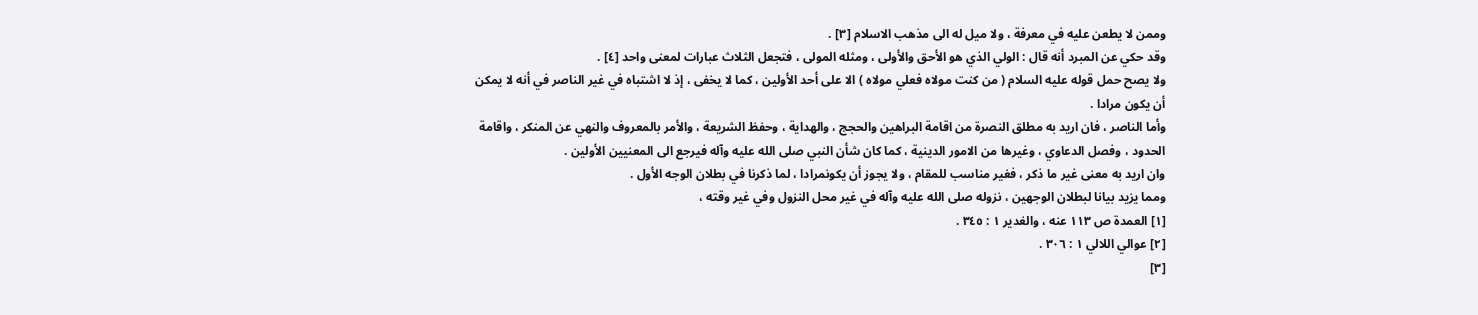وممن لا يطعن عليه في معرفة ، ولا ميل له الى مذهب الاسلام [٣] .
وقد حكي عن المبرد أنه قال : الولي الذي هو الأحق والأولى ، ومثله المولى ، فتجعل الثلاث عبارات لمعنى واحد [٤] .
ولا يصح حمل قوله عليه السلام ( من كنت مولاه فعلي مولاه ) الا على أحد الأولين ، كما لا يخفى ، إذ لا اشتباه في غير الناصر في أنه لا يمكن أن يكون مرادا .
وأما الناصر ، فان اريد به مطلق النصرة من اقامة البراهين والحجج ، والهداية ، وحفظ الشريعة ، والأمر بالمعروف والنهي عن المنكر ، واقامة الحدود ، وفصل الدعاوي ، وغيرها من الامور الدينية ، كما كان شأن النبي صلى الله عليه وآله فيرجع الى المعنيين الأولين .
وان اريد به معنى غير ما ذكر ، فغير مناسب للمقام ، ولا يجوز أن يكونمرادا ، لما ذكرنا في بطلان الوجه الأول .
ومما يزيد بيانا لبطلان الوجهين ، نزوله صلى الله عليه وآله في غير محل النزول وفي غير وقته ،
[١] العمدة ص ١١٣ عنه ، والغدير ١ : ٣٤٥ .
[٢] عوالي اللالي ١ : ٣٠٦ .
[٣]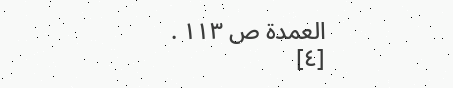العمدة ص ١١٣ .
[٤]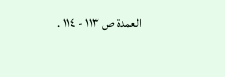العمدة ص ١١٣ - ١١٤ .